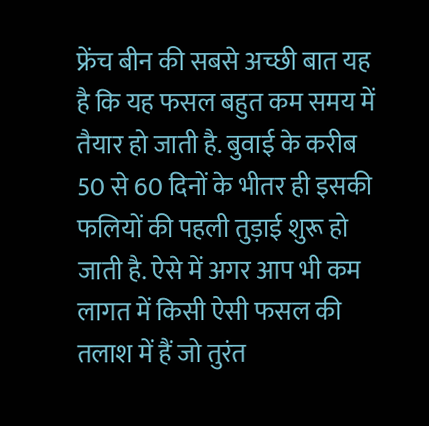फ्रेंच बीन की सबसे अच्छी बात यह है कि यह फसल बहुत कम समय में तैयार हो जाती है. बुवाई के करीब 50 से 60 दिनों के भीतर ही इसकी फलियों की पहली तुड़ाई शुरू हो जाती है. ऐसे में अगर आप भी कम लागत में किसी ऐसी फसल की तलाश में हैं जो तुरंत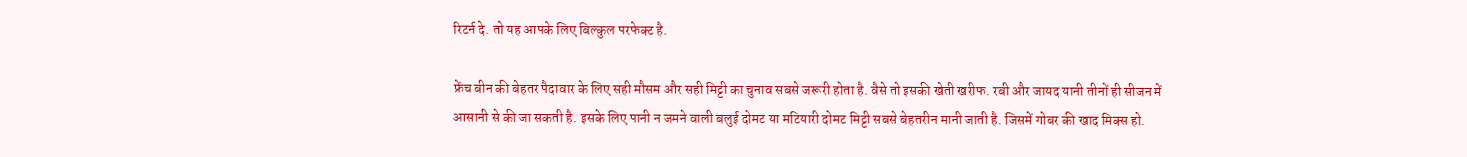रिटर्न दे. तो यह आपके लिए बिल्कुल परफेक्ट है.

फ्रेंच बीन की बेहतर पैदावार के लिए सही मौसम और सही मिट्टी का चुनाव सबसे जरूरी होता है. वैसे तो इसकी खेती खरीफ. रबी और जायद यानी तीनों ही सीजन में आसानी से की जा सकती है. इसके लिए पानी न जमने वाली बलुई दोमट या मटियारी दोमट मिट्टी सबसे बेहतरीन मानी जाती है. जिसमें गोबर की खाद मिक्स हो.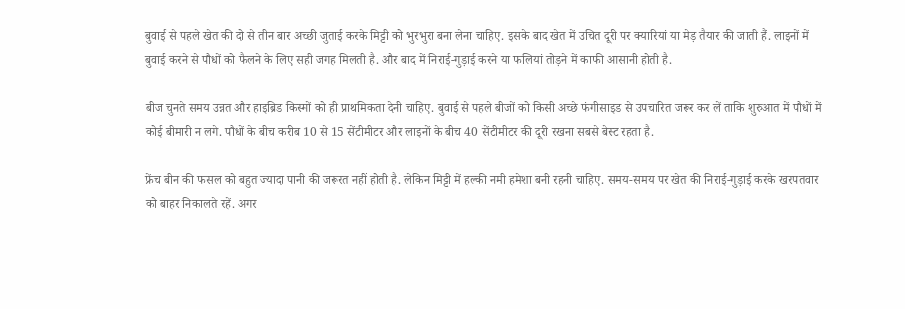बुवाई से पहले खेत की दो से तीन बार अच्छी जुताई करके मिट्टी को भुरभुरा बना लेना चाहिए. इसके बाद खेत में उचित दूरी पर क्यारियां या मेड़ तैयार की जाती हैं. लाइनों में बुवाई करने से पौधों को फैलने के लिए सही जगह मिलती है. और बाद में निराई-गुड़ाई करने या फलियां तोड़ने में काफी आसानी होती है.

बीज चुनते समय उन्नत और हाइब्रिड किस्मों को ही प्राथमिकता देनी चाहिए. बुवाई से पहले बीजों को किसी अच्छे फंगीसाइड से उपचारित जरूर कर लें ताकि शुरुआत में पौधों में कोई बीमारी न लगे. पौधों के बीच करीब 10 से 15 सेंटीमीटर और लाइनों के बीच 40 सेंटीमीटर की दूरी रखना सबसे बेस्ट रहता है.

फ्रेंच बीन की फसल को बहुत ज्यादा पानी की जरूरत नहीं होती है. लेकिन मिट्टी में हल्की नमी हमेशा बनी रहनी चाहिए. समय-समय पर खेत की निराई-गुड़ाई करके खरपतवार को बाहर निकालते रहें. अगर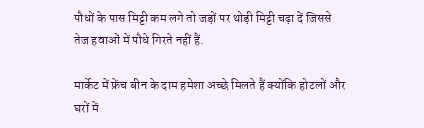पौधों के पास मिट्टी कम लगे तो जड़ों पर थोड़ी मिट्टी चढ़ा दें जिससे तेज हवाओं में पौधे गिरते नहीं हैं.

मार्केट में फ्रेंच बीन के दाम हमेशा अच्छे मिलते हैं क्योंकि होटलों और घरों में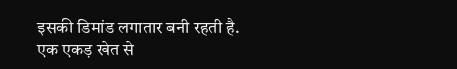इसकी डिमांड लगातार बनी रहती है. एक एकड़ खेत से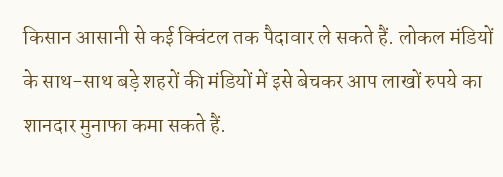किसान आसानी से कई क्विंटल तक पैदावार ले सकते हैं. लोकल मंडियों के साथ-साथ बड़े शहरों की मंडियों में इसे बेचकर आप लाखों रुपये का शानदार मुनाफा कमा सकते हैं.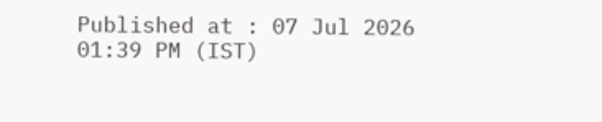Published at : 07 Jul 2026 01:39 PM (IST)